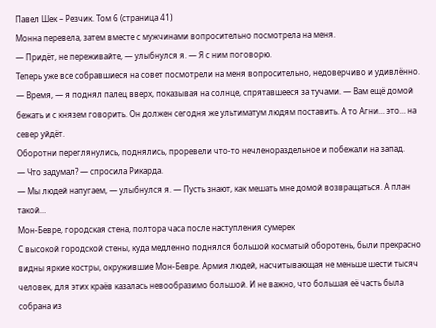Павел Шек – Резчик. Том 6 (страница 41)
Монна перевела, затем вместе с мужчинами вопросительно посмотрела на меня.
— Придёт, не переживайте, — улыбнулся я. — Я с ним поговорю.
Теперь уже все собравшиеся на совет посмотрели на меня вопросительно, недоверчиво и удивлённо.
— Время, — я поднял палец вверх, показывая на солнце, спрятавшееся за тучами. — Вам ещё домой бежать и с князем говорить. Он должен сегодня же ультиматум людям поставить. А то Агни… это… на север уйдёт.
Оборотни переглянулись, поднялись, проревели что-то нечленораздельное и побежали на запад.
— Что задумал? — спросила Рикарда.
— Мы людей напугаем, — улыбнулся я. — Пусть знают, как мешать мне домой возвращаться. А план такой…
Мон-Бевре, городская стена, полтора часа после наступления сумерек
С высокой городской стены, куда медленно поднялся большой косматый оборотень, были прекрасно видны яркие костры, окружившие Мон-Бевре. Армия людей, насчитывающая не меньше шести тысяч человек, для этих краёв казалась невообразимо большой. И не важно, что большая её часть была собрана из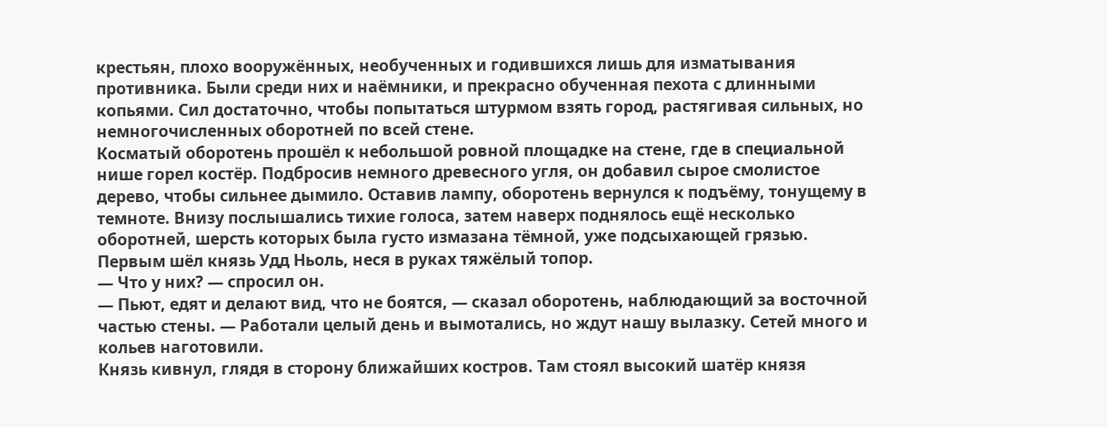крестьян, плохо вооружённых, необученных и годившихся лишь для изматывания противника. Были среди них и наёмники, и прекрасно обученная пехота с длинными копьями. Сил достаточно, чтобы попытаться штурмом взять город, растягивая сильных, но немногочисленных оборотней по всей стене.
Косматый оборотень прошёл к небольшой ровной площадке на стене, где в специальной нише горел костёр. Подбросив немного древесного угля, он добавил сырое смолистое дерево, чтобы сильнее дымило. Оставив лампу, оборотень вернулся к подъёму, тонущему в темноте. Внизу послышались тихие голоса, затем наверх поднялось ещё несколько оборотней, шерсть которых была густо измазана тёмной, уже подсыхающей грязью. Первым шёл князь Удд Ньоль, неся в руках тяжёлый топор.
— Что у них? — спросил он.
— Пьют, едят и делают вид, что не боятся, — сказал оборотень, наблюдающий за восточной частью стены. — Работали целый день и вымотались, но ждут нашу вылазку. Сетей много и кольев наготовили.
Князь кивнул, глядя в сторону ближайших костров. Там стоял высокий шатёр князя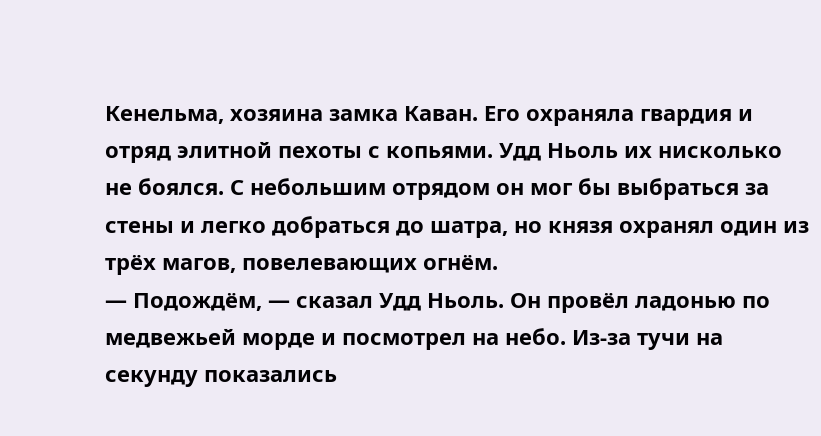Кенельма, хозяина замка Каван. Его охраняла гвардия и отряд элитной пехоты с копьями. Удд Ньоль их нисколько не боялся. С небольшим отрядом он мог бы выбраться за стены и легко добраться до шатра, но князя охранял один из трёх магов, повелевающих огнём.
— Подождём, — сказал Удд Ньоль. Он провёл ладонью по медвежьей морде и посмотрел на небо. Из-за тучи на секунду показались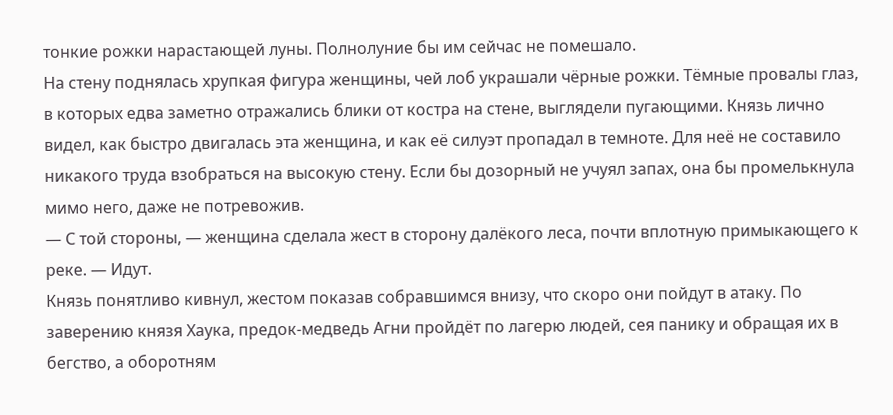тонкие рожки нарастающей луны. Полнолуние бы им сейчас не помешало.
На стену поднялась хрупкая фигура женщины, чей лоб украшали чёрные рожки. Тёмные провалы глаз, в которых едва заметно отражались блики от костра на стене, выглядели пугающими. Князь лично видел, как быстро двигалась эта женщина, и как её силуэт пропадал в темноте. Для неё не составило никакого труда взобраться на высокую стену. Если бы дозорный не учуял запах, она бы промелькнула мимо него, даже не потревожив.
— С той стороны, — женщина сделала жест в сторону далёкого леса, почти вплотную примыкающего к реке. — Идут.
Князь понятливо кивнул, жестом показав собравшимся внизу, что скоро они пойдут в атаку. По заверению князя Хаука, предок-медведь Агни пройдёт по лагерю людей, сея панику и обращая их в бегство, а оборотням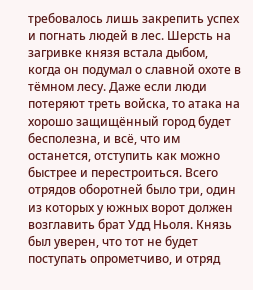требовалось лишь закрепить успех и погнать людей в лес. Шерсть на загривке князя встала дыбом, когда он подумал о славной охоте в тёмном лесу. Даже если люди потеряют треть войска, то атака на хорошо защищённый город будет бесполезна, и всё, что им останется, отступить как можно быстрее и перестроиться. Всего отрядов оборотней было три, один из которых у южных ворот должен возглавить брат Удд Ньоля. Князь был уверен, что тот не будет поступать опрометчиво, и отряд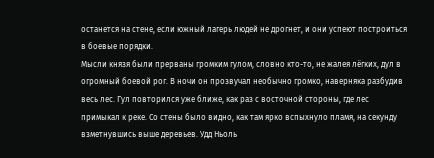останется на стене, если южный лагерь людей не дрогнет, и они успеют построиться в боевые порядки.
Мысли князя были прерваны громким гулом, словно кто-то, не жалея лёгких, дул в огромный боевой рог. В ночи он прозвучал необычно громко, наверняка разбудив весь лес. Гул повторился уже ближе, как раз с восточной стороны, где лес примыкал к реке. Со стены было видно, как там ярко вспыхнуло пламя, на секунду взметнувшись выше деревьев. Удд Ньоль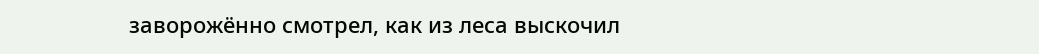заворожённо смотрел, как из леса выскочил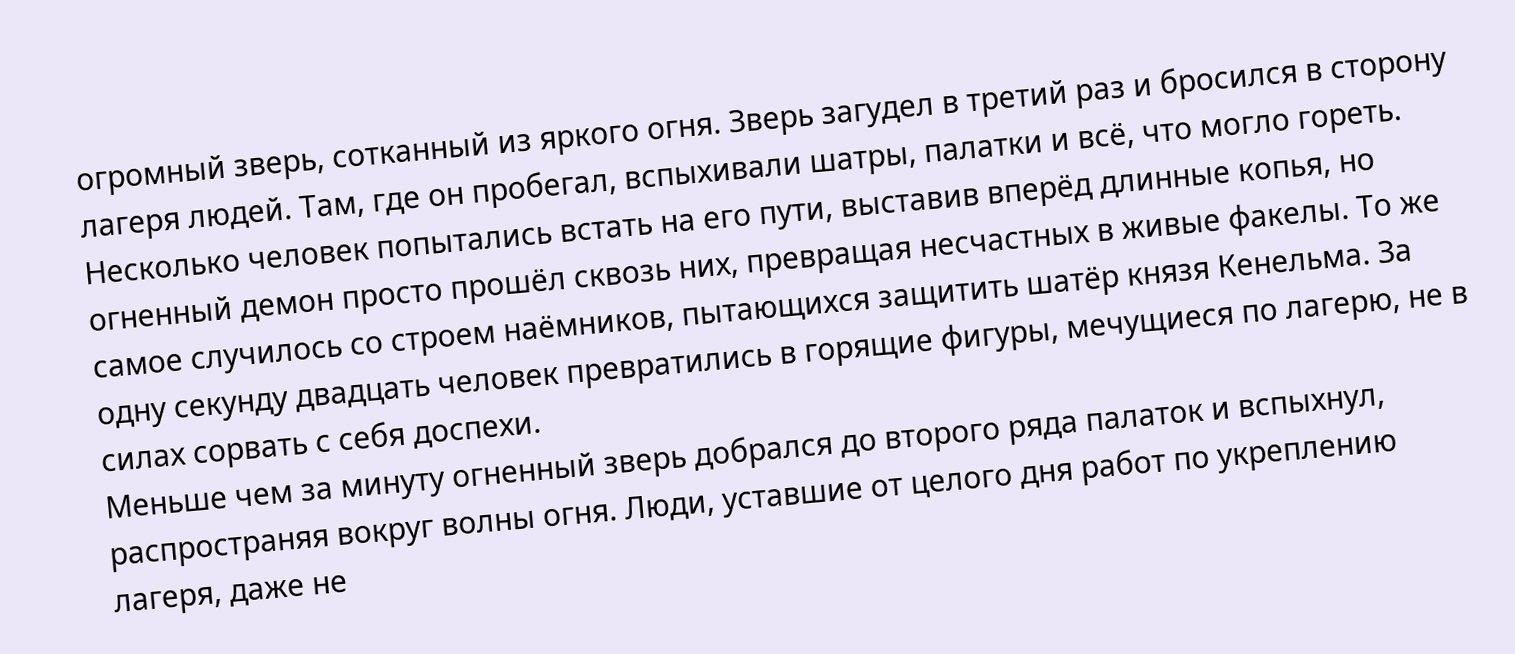огромный зверь, сотканный из яркого огня. Зверь загудел в третий раз и бросился в сторону лагеря людей. Там, где он пробегал, вспыхивали шатры, палатки и всё, что могло гореть. Несколько человек попытались встать на его пути, выставив вперёд длинные копья, но огненный демон просто прошёл сквозь них, превращая несчастных в живые факелы. То же самое случилось со строем наёмников, пытающихся защитить шатёр князя Кенельма. За одну секунду двадцать человек превратились в горящие фигуры, мечущиеся по лагерю, не в силах сорвать с себя доспехи.
Меньше чем за минуту огненный зверь добрался до второго ряда палаток и вспыхнул, распространяя вокруг волны огня. Люди, уставшие от целого дня работ по укреплению лагеря, даже не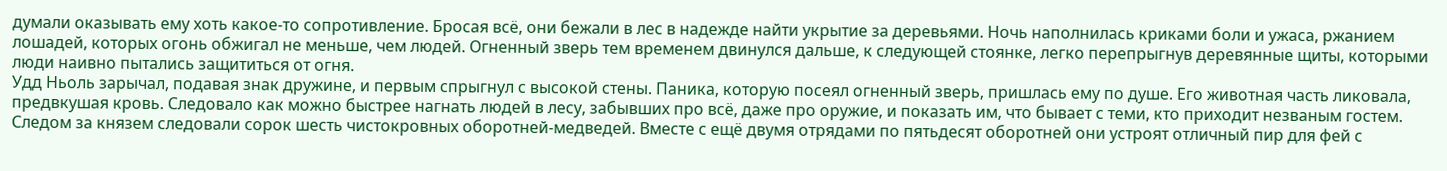думали оказывать ему хоть какое-то сопротивление. Бросая всё, они бежали в лес в надежде найти укрытие за деревьями. Ночь наполнилась криками боли и ужаса, ржанием лошадей, которых огонь обжигал не меньше, чем людей. Огненный зверь тем временем двинулся дальше, к следующей стоянке, легко перепрыгнув деревянные щиты, которыми люди наивно пытались защититься от огня.
Удд Ньоль зарычал, подавая знак дружине, и первым спрыгнул с высокой стены. Паника, которую посеял огненный зверь, пришлась ему по душе. Его животная часть ликовала, предвкушая кровь. Следовало как можно быстрее нагнать людей в лесу, забывших про всё, даже про оружие, и показать им, что бывает с теми, кто приходит незваным гостем. Следом за князем следовали сорок шесть чистокровных оборотней-медведей. Вместе с ещё двумя отрядами по пятьдесят оборотней они устроят отличный пир для фей с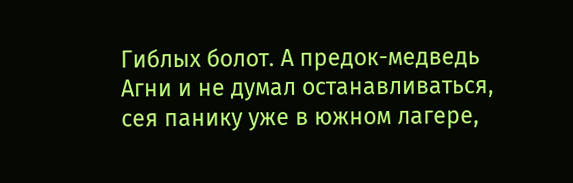Гиблых болот. А предок-медведь Агни и не думал останавливаться, сея панику уже в южном лагере,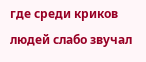где среди криков людей слабо звучал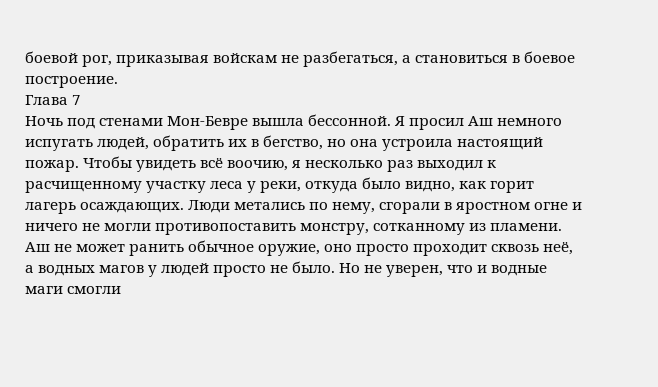боевой рог, приказывая войскам не разбегаться, а становиться в боевое построение.
Глава 7
Ночь под стенами Мон-Бевре вышла бессонной. Я просил Аш немного испугать людей, обратить их в бегство, но она устроила настоящий пожар. Чтобы увидеть всё воочию, я несколько раз выходил к расчищенному участку леса у реки, откуда было видно, как горит лагерь осаждающих. Люди метались по нему, сгорали в яростном огне и ничего не могли противопоставить монстру, сотканному из пламени. Аш не может ранить обычное оружие, оно просто проходит сквозь неё, а водных магов у людей просто не было. Но не уверен, что и водные маги смогли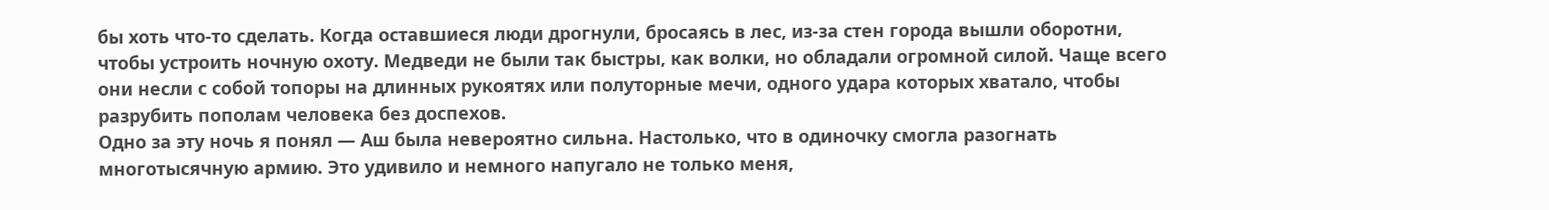бы хоть что-то сделать. Когда оставшиеся люди дрогнули, бросаясь в лес, из-за стен города вышли оборотни, чтобы устроить ночную охоту. Медведи не были так быстры, как волки, но обладали огромной силой. Чаще всего они несли с собой топоры на длинных рукоятях или полуторные мечи, одного удара которых хватало, чтобы разрубить пополам человека без доспехов.
Одно за эту ночь я понял — Аш была невероятно сильна. Настолько, что в одиночку смогла разогнать многотысячную армию. Это удивило и немного напугало не только меня,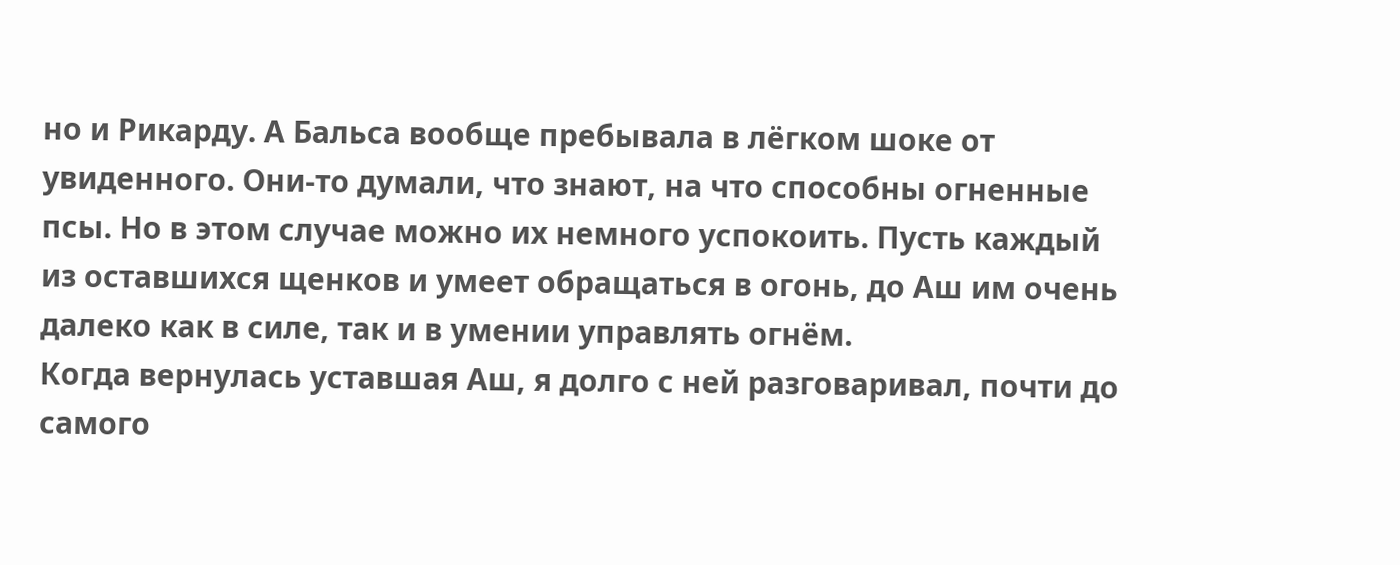но и Рикарду. А Бальса вообще пребывала в лёгком шоке от увиденного. Они-то думали, что знают, на что способны огненные псы. Но в этом случае можно их немного успокоить. Пусть каждый из оставшихся щенков и умеет обращаться в огонь, до Аш им очень далеко как в силе, так и в умении управлять огнём.
Когда вернулась уставшая Аш, я долго с ней разговаривал, почти до самого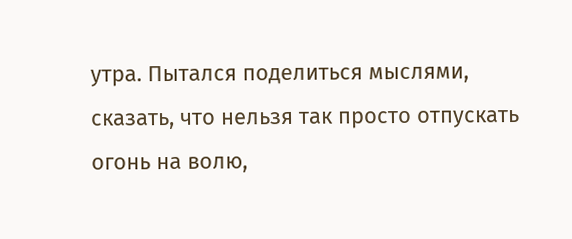утра. Пытался поделиться мыслями, сказать, что нельзя так просто отпускать огонь на волю,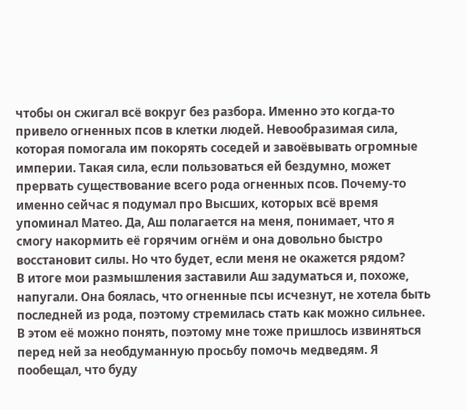чтобы он сжигал всё вокруг без разбора. Именно это когда-то привело огненных псов в клетки людей. Невообразимая сила, которая помогала им покорять соседей и завоёвывать огромные империи. Такая сила, если пользоваться ей бездумно, может прервать существование всего рода огненных псов. Почему-то именно сейчас я подумал про Высших, которых всё время упоминал Матео. Да, Аш полагается на меня, понимает, что я смогу накормить её горячим огнём и она довольно быстро восстановит силы. Но что будет, если меня не окажется рядом?
В итоге мои размышления заставили Аш задуматься и, похоже, напугали. Она боялась, что огненные псы исчезнут, не хотела быть последней из рода, поэтому стремилась стать как можно сильнее. В этом её можно понять, поэтому мне тоже пришлось извиняться перед ней за необдуманную просьбу помочь медведям. Я пообещал, что буду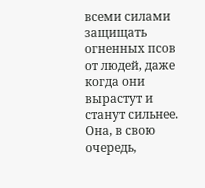всеми силами защищать огненных псов от людей, даже когда они вырастут и станут сильнее. Она, в свою очередь,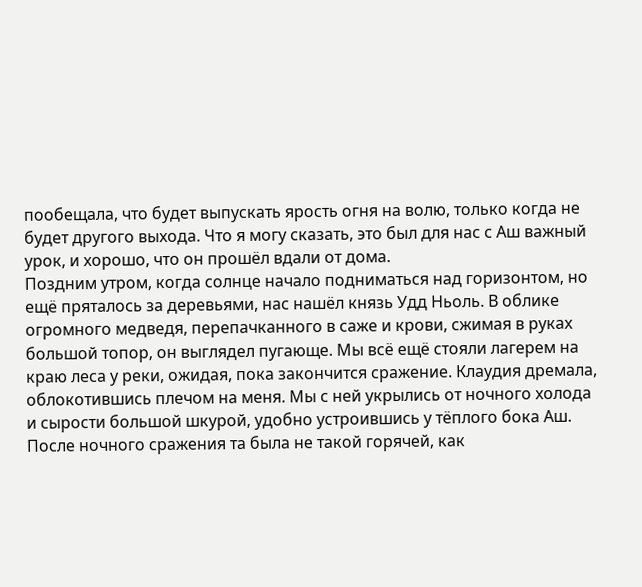пообещала, что будет выпускать ярость огня на волю, только когда не будет другого выхода. Что я могу сказать, это был для нас с Аш важный урок, и хорошо, что он прошёл вдали от дома.
Поздним утром, когда солнце начало подниматься над горизонтом, но ещё пряталось за деревьями, нас нашёл князь Удд Ньоль. В облике огромного медведя, перепачканного в саже и крови, сжимая в руках большой топор, он выглядел пугающе. Мы всё ещё стояли лагерем на краю леса у реки, ожидая, пока закончится сражение. Клаудия дремала, облокотившись плечом на меня. Мы с ней укрылись от ночного холода и сырости большой шкурой, удобно устроившись у тёплого бока Аш. После ночного сражения та была не такой горячей, как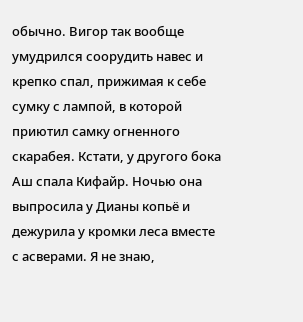обычно. Вигор так вообще умудрился соорудить навес и крепко спал, прижимая к себе сумку с лампой, в которой приютил самку огненного скарабея. Кстати, у другого бока Аш спала Кифайр. Ночью она выпросила у Дианы копьё и дежурила у кромки леса вместе с асверами. Я не знаю,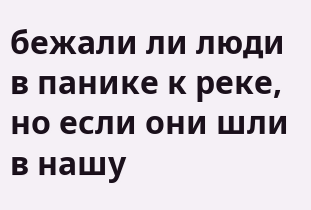бежали ли люди в панике к реке, но если они шли в нашу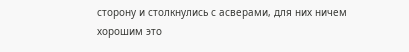сторону и столкнулись с асверами, для них ничем хорошим это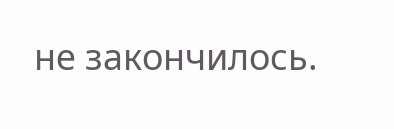не закончилось.